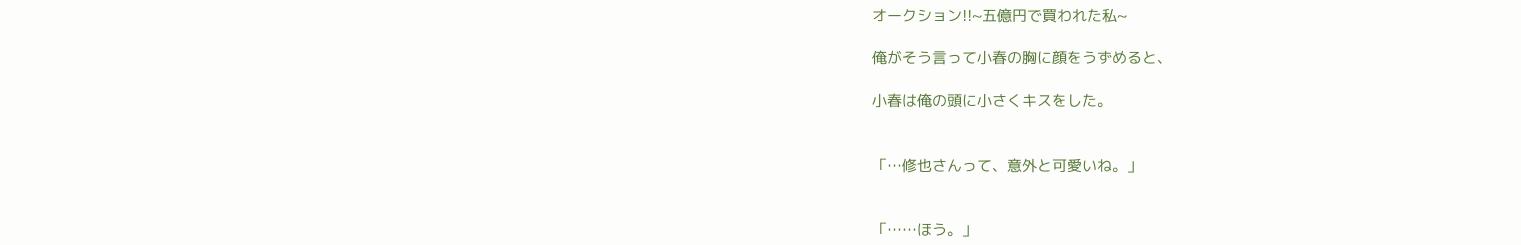オークション!!~五億円で買われた私~

俺がそう言って小春の胸に顔をうずめると、

小春は俺の頭に小さくキスをした。


「…修也さんって、意外と可愛いね。」


「……ほう。」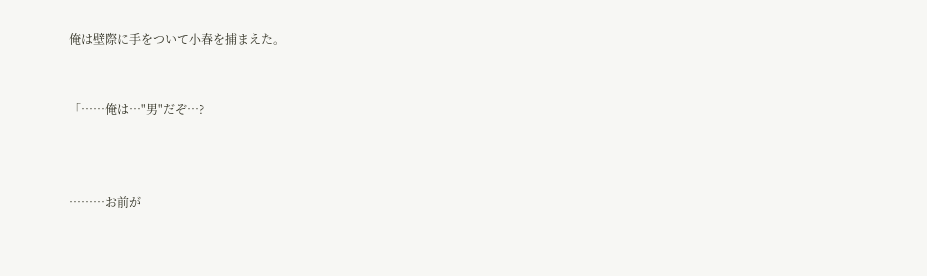俺は壁際に手をついて小春を捕まえた。


「……俺は…"男"だぞ…?



………お前が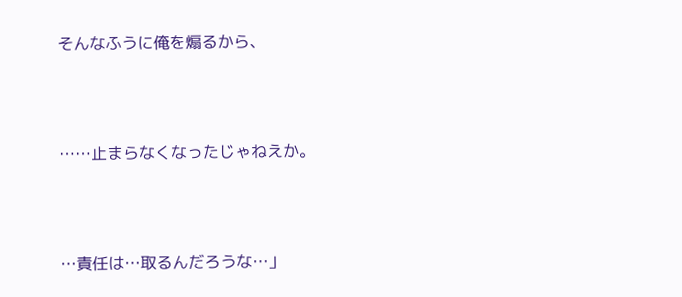そんなふうに俺を煽るから、



……止まらなくなったじゃねえか。



…責任は…取るんだろうな…」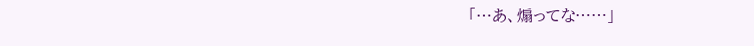「…あ、煽ってな……」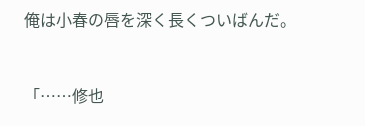俺は小春の唇を深く長くついばんだ。


「……修也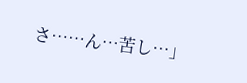さ……ん…苦し…」